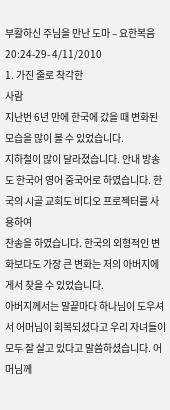부활하신 주님을 만난 도마 – 요한복음 20:24-29- 4/11/2010
1. 가진 줄로 착각한
사람
지난번 6년 만에 한국에 갔을 때 변화된 모습을 많이 볼 수 있었습니다.
지하철이 많이 달라졌습니다. 안내 방송도 한국어 영어 중국어로 하였습니다. 한국의 시골 교회도 비디오 프로젝터를 사용하여
찬송을 하였습니다. 한국의 외형적인 변화보다도 가장 큰 변화는 저의 아버지에게서 찾을 수 있었습니다.
아버지께서는 말끝마다 하나님이 도우셔서 어머님이 회복되셨다고 우리 자녀들이 모두 잘 살고 있다고 말씀하셨습니다. 어머님께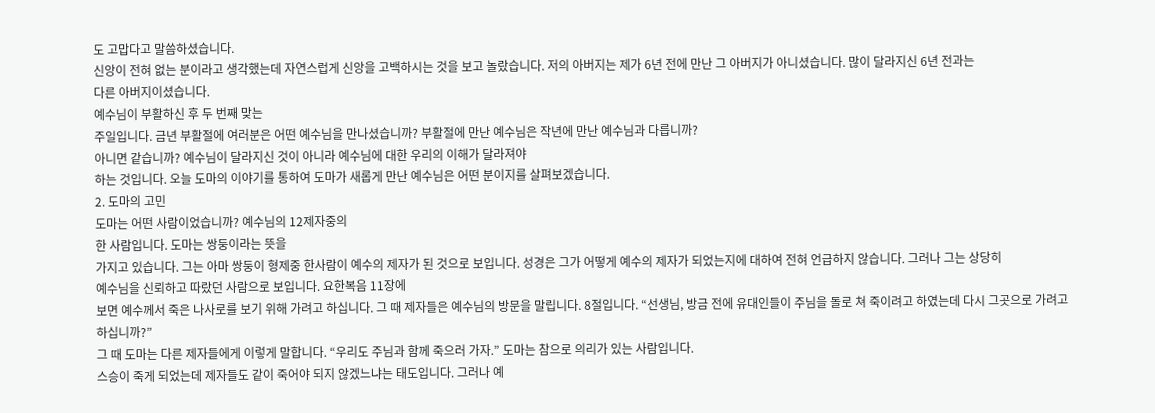도 고맙다고 말씀하셨습니다.
신앙이 전혀 없는 분이라고 생각했는데 자연스럽게 신앙을 고백하시는 것을 보고 놀랐습니다. 저의 아버지는 제가 6년 전에 만난 그 아버지가 아니셨습니다. 많이 달라지신 6년 전과는
다른 아버지이셨습니다.
예수님이 부활하신 후 두 번째 맞는
주일입니다. 금년 부활절에 여러분은 어떤 예수님을 만나셨습니까? 부활절에 만난 예수님은 작년에 만난 예수님과 다릅니까?
아니면 같습니까? 예수님이 달라지신 것이 아니라 예수님에 대한 우리의 이해가 달라져야
하는 것입니다. 오늘 도마의 이야기를 통하여 도마가 새롭게 만난 예수님은 어떤 분이지를 살펴보겠습니다.
2. 도마의 고민
도마는 어떤 사람이었습니까? 예수님의 12제자중의
한 사람입니다. 도마는 쌍둥이라는 뜻을
가지고 있습니다. 그는 아마 쌍둥이 형제중 한사람이 예수의 제자가 된 것으로 보입니다. 성경은 그가 어떻게 예수의 제자가 되었는지에 대하여 전혀 언급하지 않습니다. 그러나 그는 상당히
예수님을 신뢰하고 따랐던 사람으로 보입니다. 요한복음 11장에
보면 예수께서 죽은 나사로를 보기 위해 가려고 하십니다. 그 때 제자들은 예수님의 방문을 말립니다. 8절입니다. “선생님, 방금 전에 유대인들이 주님을 돌로 쳐 죽이려고 하였는데 다시 그곳으로 가려고 하십니까?”
그 때 도마는 다른 제자들에게 이렇게 말합니다. “우리도 주님과 함께 죽으러 가자.” 도마는 참으로 의리가 있는 사람입니다.
스승이 죽게 되었는데 제자들도 같이 죽어야 되지 않겠느냐는 태도입니다. 그러나 예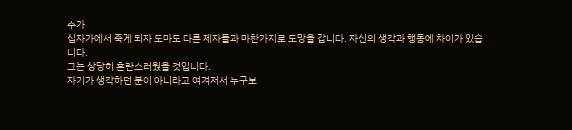수가
십자가에서 죽게 되자 도마도 다른 제자들과 마찬가지로 도망을 갑니다. 자신의 생각과 행동에 차이가 있습니다.
그는 상당히 혼란스러웠을 것입니다.
자기가 생각하던 분이 아니라고 여겨저서 누구보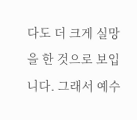다도 더 크게 실망을 한 것으로 보입니다. 그래서 예수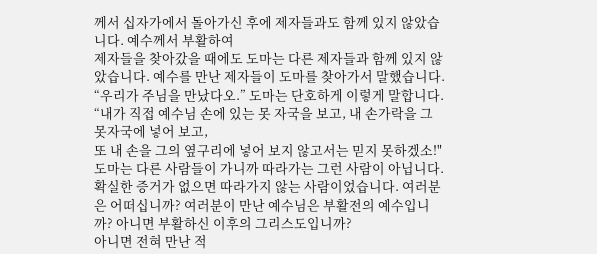께서 십자가에서 돌아가신 후에 제자들과도 함께 있지 않았습니다. 예수께서 부활하여
제자들을 찾아갔을 때에도 도마는 다른 제자들과 함께 있지 않았습니다. 예수를 만난 제자들이 도마를 찾아가서 말했습니다.
“우리가 주님을 만났다오.” 도마는 단호하게 이렇게 말합니다. “내가 직접 예수님 손에 있는 못 자국을 보고, 내 손가락을 그 못자국에 넣어 보고,
또 내 손을 그의 옆구리에 넣어 보지 않고서는 믿지 못하겠소!"
도마는 다른 사람들이 가니까 따라가는 그런 사람이 아닙니다. 확실한 증거가 없으면 따라가지 않는 사람이었습니다. 여러분은 어떠십니까? 여러분이 만난 예수님은 부활전의 예수입니까? 아니면 부활하신 이후의 그리스도입니까?
아니면 전혀 만난 적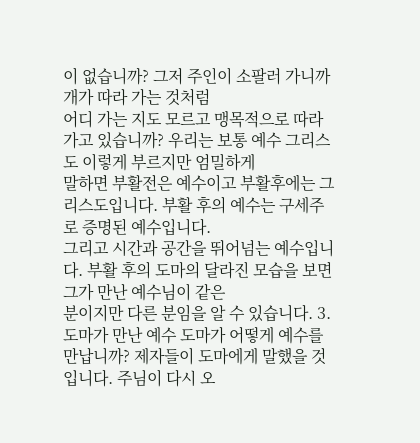이 없습니까? 그저 주인이 소팔러 가니까 개가 따라 가는 것처럼
어디 가는 지도 모르고 맹목적으로 따라가고 있습니까? 우리는 보통 예수 그리스도 이렇게 부르지만 엄밀하게
말하면 부활전은 예수이고 부활후에는 그리스도입니다. 부활 후의 예수는 구세주로 증명된 예수입니다.
그리고 시간과 공간을 뛰어넘는 예수입니다. 부활 후의 도마의 달라진 모습을 보면 그가 만난 예수님이 같은
분이지만 다른 분임을 알 수 있습니다. 3. 도마가 만난 예수 도마가 어떻게 예수를 만납니까? 제자들이 도마에게 말했을 것입니다. 주님이 다시 오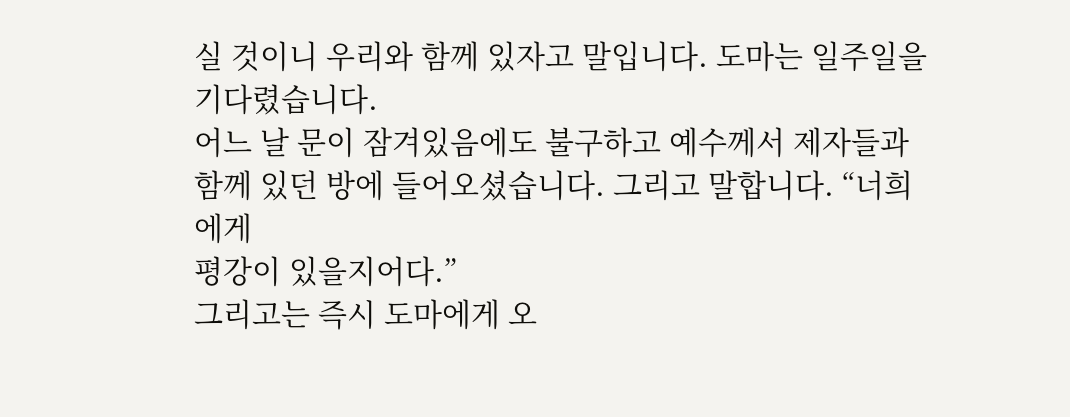실 것이니 우리와 함께 있자고 말입니다. 도마는 일주일을 기다렸습니다.
어느 날 문이 잠겨있음에도 불구하고 예수께서 제자들과 함께 있던 방에 들어오셨습니다. 그리고 말합니다. “너희에게
평강이 있을지어다.”
그리고는 즉시 도마에게 오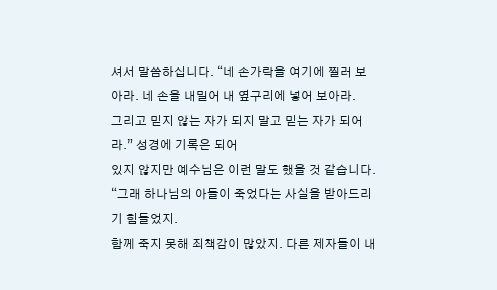셔서 말씀하십니다. “네 손가락을 여기에 찔러 보아라. 네 손을 내밀어 내 옆구리에 넣어 보아라.
그리고 믿지 않는 자가 되지 말고 믿는 자가 되어라.” 성경에 기록은 되어
있지 않지만 예수님은 이런 말도 했을 것 같습니다. “그래 하나님의 아들이 죽었다는 사실을 받아드리기 힘들었지.
함께 죽지 못해 죄책감이 많았지. 다른 제자들이 내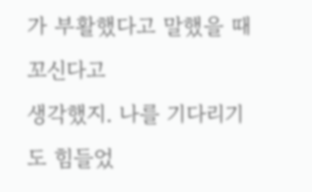가 부활했다고 말했을 때 꼬신다고
생각했지. 나를 기다리기도 힘들었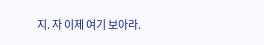지. 자 이제 여기 보아라.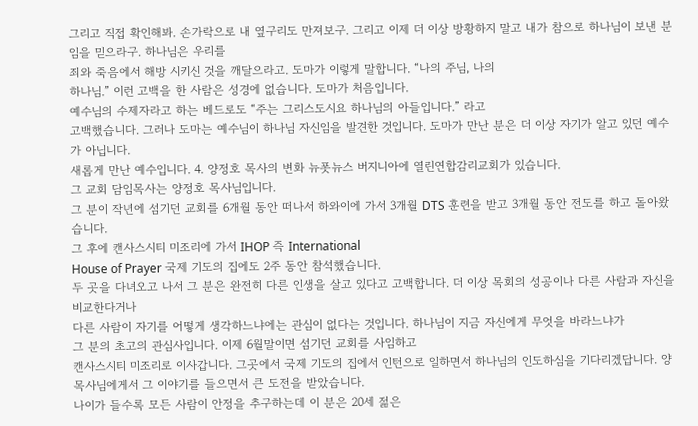그리고 직접 확인해봐. 손가락으로 내 옆구리도 만져보구. 그리고 이제 더 이상 방황하지 말고 내가 참으로 하나님이 보낸 분임을 믿으라구. 하나님은 우리를
죄와 죽음에서 해방 시키신 것을 깨달으라고. 도마가 이렇게 말합니다. “나의 주님, 나의
하나님.” 이런 고백을 한 사람은 성경에 없습니다. 도마가 처음입니다.
예수님의 수제자라고 하는 베드로도 “주는 그리스도시요 하나님의 아들입니다.” 라고
고백했습니다. 그러나 도마는 예수님이 하나님 자신임을 발견한 것입니다. 도마가 만난 분은 더 이상 자기가 알고 있던 예수가 아닙니다.
새롭게 만난 예수입니다. 4. 양정호 목사의 변화 뉴폿뉴스 버지니아에 열린연합감리교회가 있습니다.
그 교회 담임목사는 양정호 목사님입니다.
그 분이 작년에 섬기던 교회를 6개월 동안 떠나서 하와이에 가서 3개월 DTS 훈련을 받고 3개월 동안 전도를 하고 돌아왔습니다.
그 후에 캔사스시티 미조리에 가서 IHOP 즉 International
House of Prayer 국제 기도의 집에도 2주 동안 참석했습니다.
두 곳을 다녀오고 나서 그 분은 완전히 다른 인생을 살고 있다고 고백합니다. 더 이상 목회의 성공이나 다른 사람과 자신을 비교한다거나
다른 사람이 자기를 어떻게 생각하느냐에는 관심이 없다는 것입니다. 하나님이 지금 자신에게 무엇을 바라느냐가
그 분의 초고의 관심사입니다. 이제 6월말이면 섬기던 교회를 사임하고
캔사스시티 미조리로 이사갑니다. 그곳에서 국제 기도의 집에서 인턴으로 일하면서 하나님의 인도하심을 기다리겠답니다. 양 목사님에게서 그 이야기를 들으면서 큰 도전을 받았습니다.
나이가 들수록 모든 사람이 안정을 추구하는데 이 분은 20세 젊은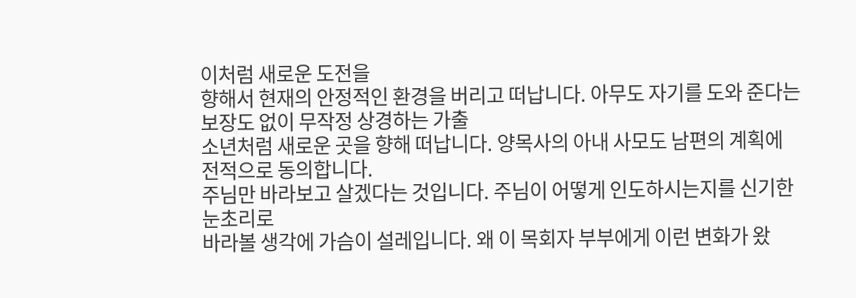이처럼 새로운 도전을
향해서 현재의 안정적인 환경을 버리고 떠납니다. 아무도 자기를 도와 준다는 보장도 없이 무작정 상경하는 가출
소년처럼 새로운 곳을 향해 떠납니다. 양목사의 아내 사모도 남편의 계획에 전적으로 동의합니다.
주님만 바라보고 살겠다는 것입니다. 주님이 어떻게 인도하시는지를 신기한 눈초리로
바라볼 생각에 가슴이 설레입니다. 왜 이 목회자 부부에게 이런 변화가 왔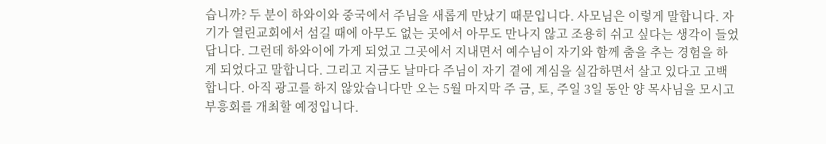습니까? 두 분이 하와이와 중국에서 주님을 새롭게 만났기 때문입니다. 사모님은 이렇게 말합니다. 자기가 열린교회에서 섬길 때에 아무도 없는 곳에서 아무도 만나지 않고 조용히 쉬고 싶다는 생각이 들었답니다. 그런데 하와이에 가게 되었고 그곳에서 지내면서 예수님이 자기와 함께 춤을 추는 경험을 하게 되었다고 말합니다. 그리고 지금도 날마다 주님이 자기 곁에 계심을 실감하면서 살고 있다고 고백합니다. 아직 광고를 하지 않았습니다만 오는 5월 마지막 주 금, 토, 주일 3일 동안 양 목사님을 모시고 부흥회를 개최할 예정입니다.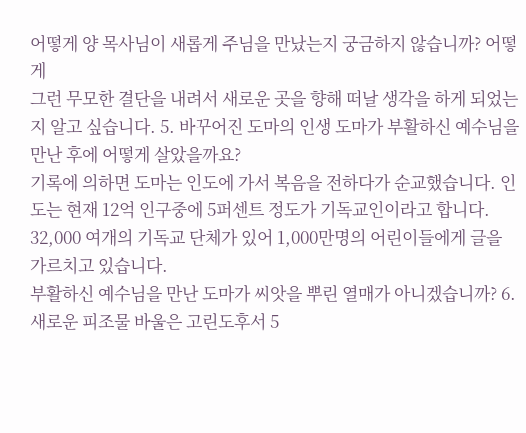어떻게 양 목사님이 새롭게 주님을 만났는지 궁금하지 않습니까? 어떻게
그런 무모한 결단을 내려서 새로운 곳을 향해 떠날 생각을 하게 되었는지 알고 싶습니다. 5. 바꾸어진 도마의 인생 도마가 부활하신 예수님을 만난 후에 어떻게 살았을까요?
기록에 의하면 도마는 인도에 가서 복음을 전하다가 순교했습니다. 인도는 현재 12억 인구중에 5퍼센트 정도가 기독교인이라고 합니다. 32,000 여개의 기독교 단체가 있어 1,000만명의 어린이들에게 글을 가르치고 있습니다.
부활하신 예수님을 만난 도마가 씨앗을 뿌린 열매가 아니겠습니까? 6. 새로운 피조물 바울은 고린도후서 5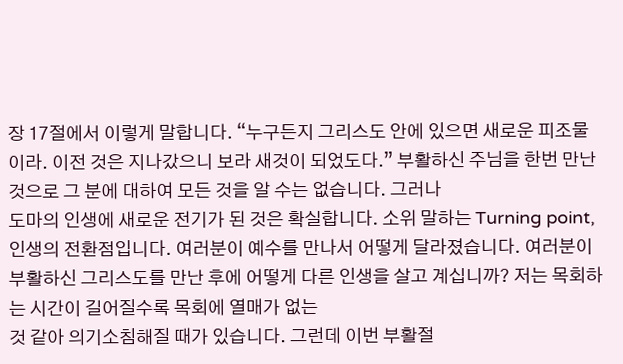장 17절에서 이렇게 말합니다. “누구든지 그리스도 안에 있으면 새로운 피조물이라. 이전 것은 지나갔으니 보라 새것이 되었도다.” 부활하신 주님을 한번 만난 것으로 그 분에 대하여 모든 것을 알 수는 없습니다. 그러나
도마의 인생에 새로운 전기가 된 것은 확실합니다. 소위 말하는 Turning point, 인생의 전환점입니다. 여러분이 예수를 만나서 어떻게 달라졌습니다. 여러분이 부활하신 그리스도를 만난 후에 어떻게 다른 인생을 살고 계십니까? 저는 목회하는 시간이 길어질수록 목회에 열매가 없는
것 같아 의기소침해질 때가 있습니다. 그런데 이번 부활절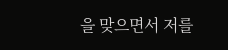을 맞으면서 저를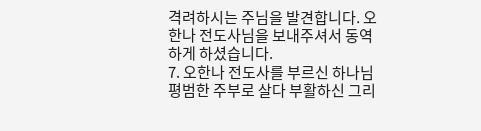격려하시는 주님을 발견합니다. 오한나 전도사님을 보내주셔서 동역하게 하셨습니다.
7. 오한나 전도사를 부르신 하나님 평범한 주부로 살다 부활하신 그리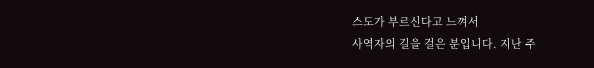스도가 부르신다고 느껴서
사역자의 길을 걸은 분입니다. 지난 주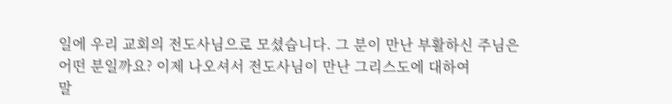일에 우리 교회의 전도사님으로 모셨습니다. 그 분이 만난 부활하신 주님은 어떤 분일까요? 이제 나오셔서 전도사님이 만난 그리스도에 대하여
말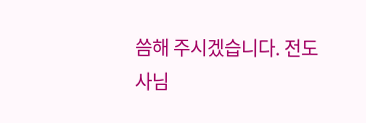씀해 주시겠습니다. 전도사님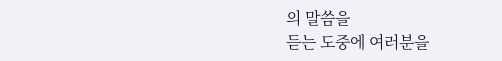의 말씀을
듣는 도중에 여러분을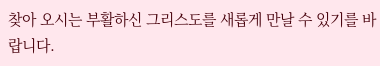찾아 오시는 부활하신 그리스도를 새롭게 만날 수 있기를 바랍니다.